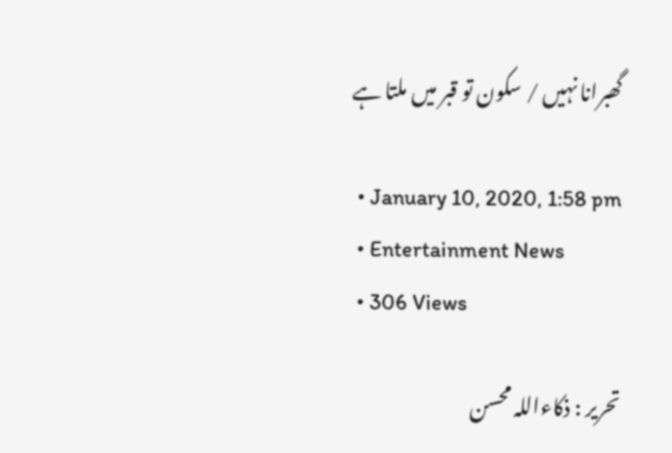گھبرانا نہیں / سکون تو قبر میں ملتا ہے

  • January 10, 2020, 1:58 pm
  • Entertainment News
  • 306 Views

تحریر : ذکاءاللہ محسن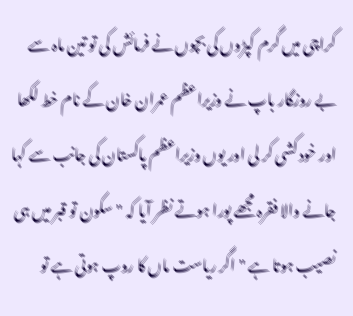کراچی میں گرم کپڑوں کی بچوں نے فرمائش کی تو تین ماہ سے بے روزگار باپ نے وزیراعظم عمران خان کے نام خط لکھا اور خود کشی کر لی اور یوں وزیراعظم پاکستان کی جانب سے کہا جانے والا فقرہ مجھے پورا ہوتے نظر آیا کہ " سکون تو قبر میں ہی نصیب ہوتا ہے " اگر ریاست ماں کا روپ ہوتی ہے تو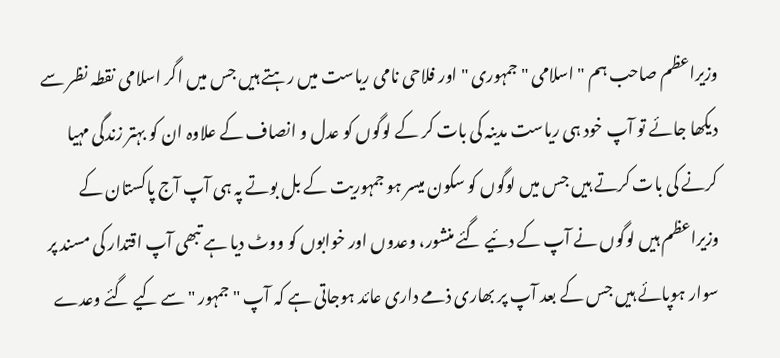وزیراعظم صاحب ہم " اسلامی " جمہوری " اور فلاحی نامی ریاست میں رہتے ہیں جس میں اگر اسلامی نقطہ نظر سے دیکھا جائے تو آپ خود ہی ریاست مدینہ کی بات کر کے لوگوں کو عدل و انصاف کے علاوہ ان کو بہتر زندگی مہیا کرنے کی بات کرتے ہیں جس میں لوگوں کو سکون میسر ہو جمہوریت کے بل بوتے پہ ہی آپ آج پاکستان کے وزیراعظم ہیں لوگوں نے آپ کے دئیے گئے منشور، وعدوں اور خوابوں کو ووٹ دیا ہے تبھی آپ اقتدار کی مسند پر سوار ہوپائے ہیں جس کے بعد آپ پر بھاری ذمے داری عائد ہوجاتی ہے کہ آپ " جمہور " سے کیے گئے وعدے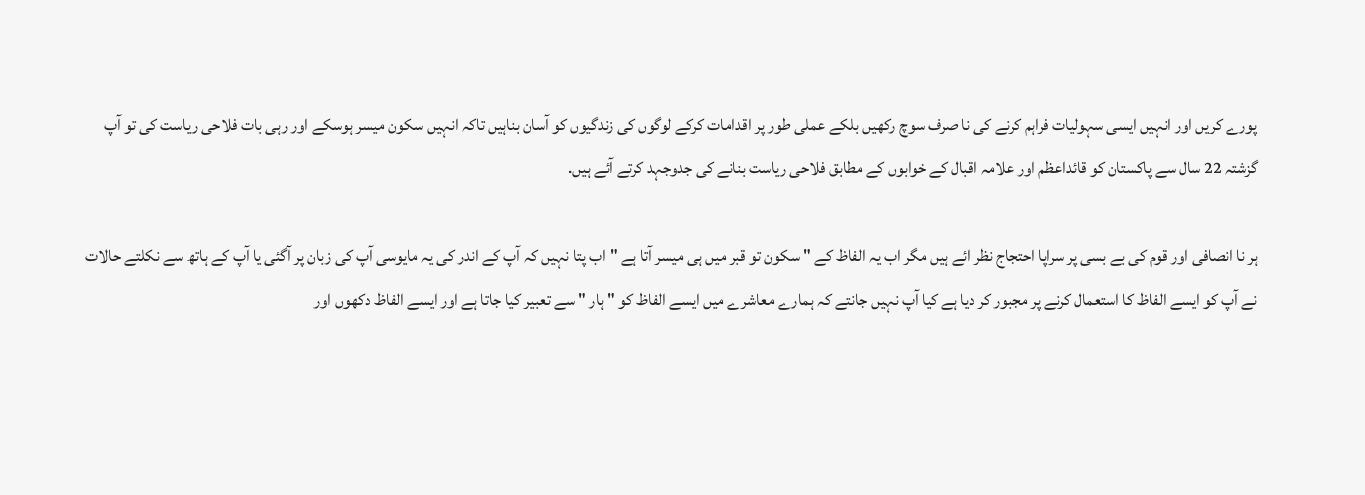پورے کریں اور انہیں ایسی سہولیات فراہم کرنے کی نا صرف سوچ رکھیں بلکے عملی طور پر اقدامات کرکے لوگوں کی زندگیوں کو آسان بناہیں تاکہ انہیں سکون میسر ہوسکے اور رہی بات فلاحی ریاست کی تو آپ گزشتہ 22 سال سے پاکستان کو قائداعظم اور علامہ اقبال کے خوابوں کے مطابق فلاحی ریاست بنانے کی جدوجہد کرتے آئے ہیں.

ہر نا انصافی اور قوم کی بے بسی پر سراپا احتجاج نظر ائے ہیں مگر اب یہ الفاظ کے " سکون تو قبر میں ہی میسر آتا ہے "اب پتا نہیں کہ آپ کے اندر کی یہ مایوسی آپ کی زبان پر آگئی یا آپ کے ہاتھ سے نکلتے حالات نے آپ کو ایسے الفاظ کا استعمال کرنے پر مجبور کر دیا ہے کیا آپ نہیں جانتے کہ ہمارے معاشرے میں ایسے الفاظ کو " ہار " سے تعبیر کیا جاتا ہے اور ایسے الفاظ دکھوں اور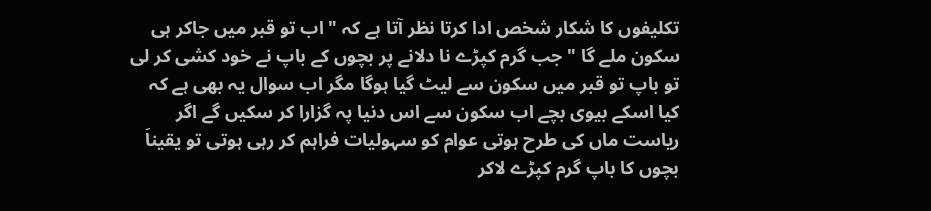تکلیفوں کا شکار شخص ادا کرتا نظر آتا ہے کہ " اب تو قبر میں جاکر ہی سکون ملے گا " جب گرم کپڑے نا دلانے پر بچوں کے باپ نے خود کشی کر لی تو باپ تو قبر میں سکون سے لیٹ گیا ہوگا مگر اب سوال یہ بھی ہے کہ کیا اسکے بیوی بچے اب سکون سے اس دنیا پہ گزارا کر سکیں گے اگر ریاست ماں کی طرح ہوتی عوام کو سہولیات فراہم کر رہی ہوتی تو یقیناَ بچوں کا باپ گرم کپڑے لاکر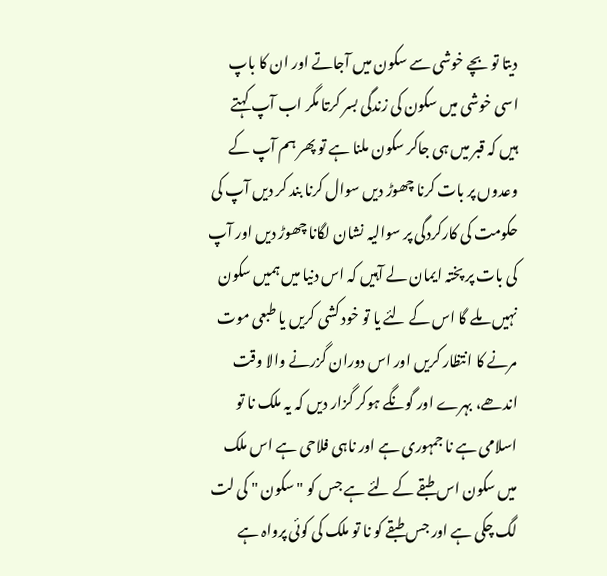دیتا تو بچے خوشی سے سکون میں آجاتے اور ان کا باپ اسی خوشی میں سکون کی زندگی بسر کرتا مگر اب آپ کہتے ہیں کہ قبر میں ہی جاکر سکون ملنا ہے تو پھر ہم آپ کے وعدوں پر بات کرنا چھوڑ دیں سوال کرنا بند کر دیں آپ کی حکومت کی کارکردگی پر سوالیہ نشان لگانا چھوڑ دیں اور آپ کی بات پر پختہ ایمان لے آہیں کہ اس دنیا میں ہمیں سکون نہیں ملے گا اس کے لئے یا تو خود کشی کریں یا طبعی موت مرنے کا انتظار کریں اور اس دوران گزرنے والا وقت اندھے، بہرے اور گونگے ہوکر گزار دیں کہ یہ ملک نا تو اسلامی ہے نا جمہوری ہے اور ناہی فلاحی ہے اس ملک میں سکون اس طبقے کے لئے ہے جس کو " سکون " کی لت لگ چکی ہے اور جس طبقے کو نا تو ملک کی کوئی پرواہ ہے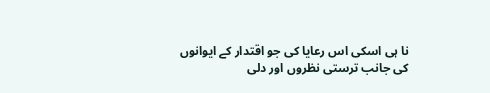نا ہی اسکی اس رعایا کی جو اقتدار کے ایوانوں کی جانب ترستی نظروں اور دلی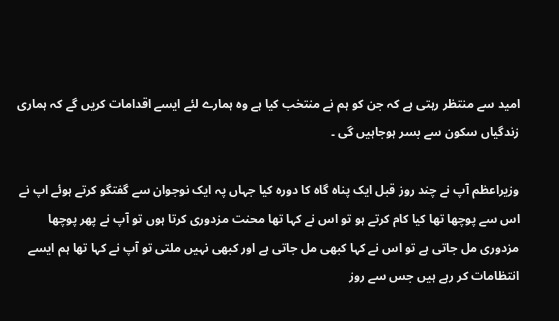امید سے منتظر رہتی ہے کہ جن کو ہم نے منتخب کیا ہے وہ ہمارے لئے ایسے اقدامات کریں گے کہ ہماری زندگیاں سکون سے بسر ہوجاہیں گی ۔

وزیراعظم آپ نے چند روز قبل ایک پناہ گاہ کا دورہ کیا جہاں پہ ایک نوجوان سے گفتگو کرتے ہوئے اپ نے اس سے پوچھا تھا کیا کام کرتے ہو تو اس نے کہا تھا محنت مزدوری کرتا ہوں تو آپ نے پھر پوچھا مزدوری مل جاتی ہے تو اس نے کہا کبھی مل جاتی ہے اور کبھی نہیں ملتی تو آپ نے کہا تھا ہم ایسے انتظامات کر رہے ہیں جس سے روز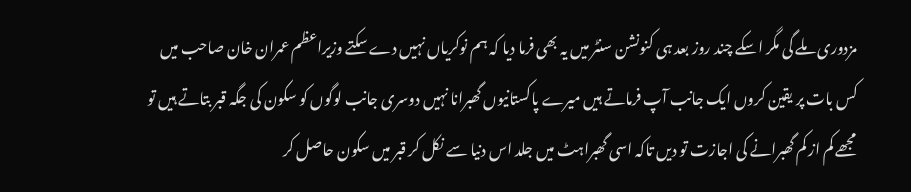مزدوری ملے گی مگر اسکے چند روز بعد ہی کنونشن سنٹر میں یہ بھی فرما دیا کہ ہم نوکریاں نہیں دے سکتے وزیراعظم عمران خان صاحب میں کس بات پر یقین کروں ایک جانب آپ فرماتے ہیں میرے پاکستانیوں گھبرانا نہیں دوسری جانب لوگوں کو سکون کی جگہ قبر بتاتے ہیں تو مجھے کم از کم گھبرانے کی اجازت تو دیں تاکہ اسی گھبراہٹ میں جلد اس دنیا سے نکل کر قبر میں سکون حاصل کر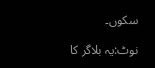سکوں۔

نوٹ:یہ بلاگر کا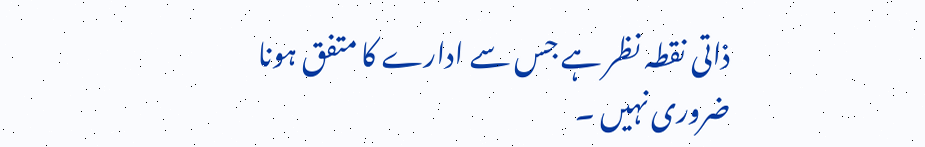ذاتی نقطہ نظر ہے جس سے ادارے کا متفق ہونا ضروری نہیں ۔